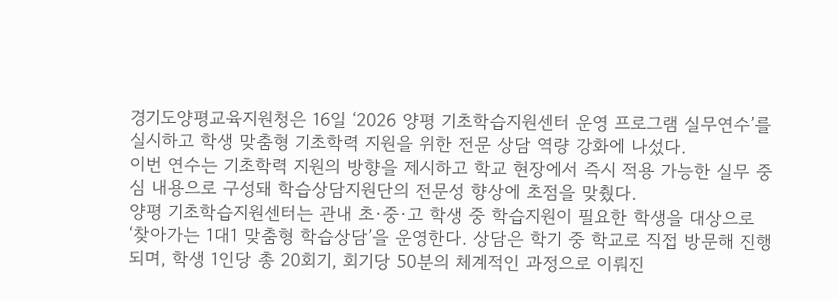경기도양평교육지원청은 16일 ‘2026 양평 기초학습지원센터 운영 프로그램 실무연수’를 실시하고 학생 맞춤형 기초학력 지원을 위한 전문 상담 역량 강화에 나섰다.
이번 연수는 기초학력 지원의 방향을 제시하고 학교 현장에서 즉시 적용 가능한 실무 중심 내용으로 구성돼 학습상담지원단의 전문성 향상에 초점을 맞췄다.
양평 기초학습지원센터는 관내 초·중·고 학생 중 학습지원이 필요한 학생을 대상으로 ‘찾아가는 1대1 맞춤형 학습상담’을 운영한다. 상담은 학기 중 학교로 직접 방문해 진행되며, 학생 1인당 총 20회기, 회기당 50분의 체계적인 과정으로 이뤄진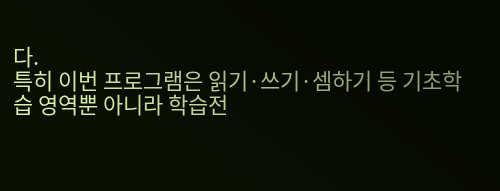다.
특히 이번 프로그램은 읽기·쓰기·셈하기 등 기초학습 영역뿐 아니라 학습전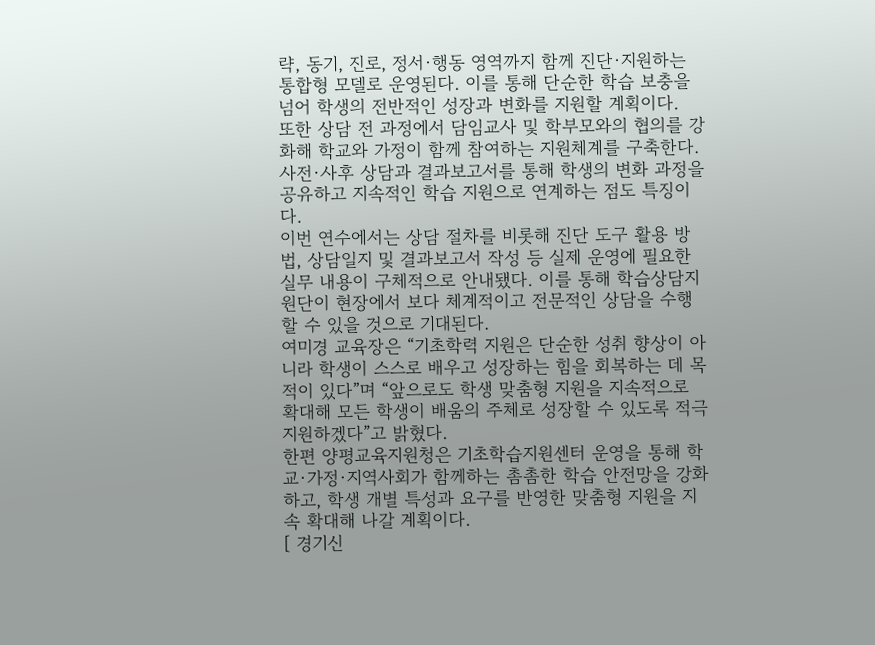략, 동기, 진로, 정서·행동 영역까지 함께 진단·지원하는 통합형 모델로 운영된다. 이를 통해 단순한 학습 보충을 넘어 학생의 전반적인 성장과 변화를 지원할 계획이다.
또한 상담 전 과정에서 담임교사 및 학부모와의 협의를 강화해 학교와 가정이 함께 참여하는 지원체계를 구축한다. 사전·사후 상담과 결과보고서를 통해 학생의 변화 과정을 공유하고 지속적인 학습 지원으로 연계하는 점도 특징이다.
이번 연수에서는 상담 절차를 비롯해 진단 도구 활용 방법, 상담일지 및 결과보고서 작성 등 실제 운영에 필요한 실무 내용이 구체적으로 안내됐다. 이를 통해 학습상담지원단이 현장에서 보다 체계적이고 전문적인 상담을 수행할 수 있을 것으로 기대된다.
여미경 교육장은 “기초학력 지원은 단순한 성취 향상이 아니라 학생이 스스로 배우고 성장하는 힘을 회복하는 데 목적이 있다”며 “앞으로도 학생 맞춤형 지원을 지속적으로 확대해 모든 학생이 배움의 주체로 성장할 수 있도록 적극 지원하겠다”고 밝혔다.
한편 양평교육지원청은 기초학습지원센터 운영을 통해 학교·가정·지역사회가 함께하는 촘촘한 학습 안전망을 강화하고, 학생 개별 특성과 요구를 반영한 맞춤형 지원을 지속 확대해 나갈 계획이다.
[ 경기신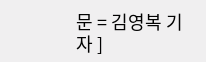문 = 김영복 기자 ]